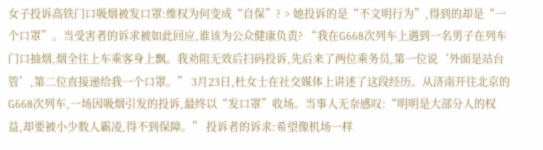女子投诉高铁门口吸烟被发口罩:维权为何变成“自保”? > 她投诉的是“不文明行为”,得到的却是“一个口罩”。当受害者的诉求被如此回应,谁该为公众健康负责? “我在G668次列车上遇到一名男子在列车门口抽烟,烟全往上车乘客身上飘。我劝阻无效后扫码投诉,先后来了两位乘务员,第一位说‘外面是站台管’,第二位直接递给我一个口罩。” 3月23日,杜女士在社交媒体上讲述了这段经历。从济南开往北京的G668次列车,一场因吸烟引发的投诉,最终以“发口罩”收场。当事人无奈感叹:“明明是大部分人的权益,却要被小少数人霸凌,得不到保障。” 投诉者的诉求:希望像机场一样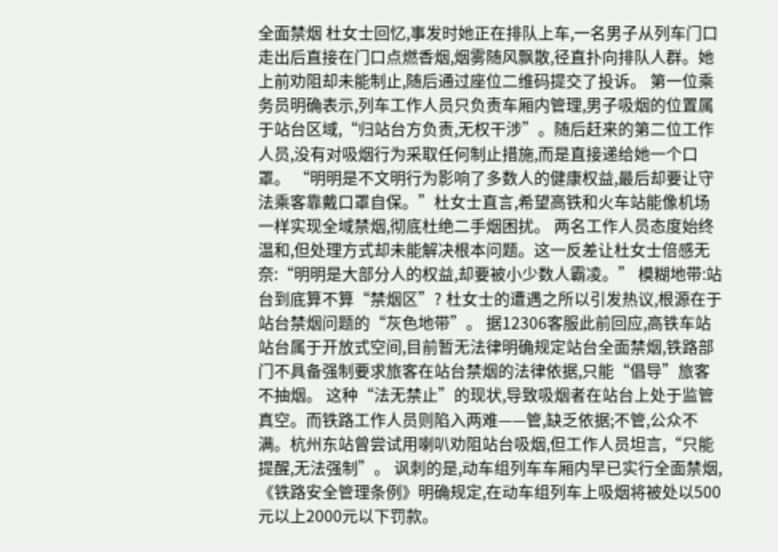全面禁烟 杜女士回忆,事发时她正在排队上车,一名男子从列车门口走出后直接在门口点燃香烟,烟雾随风飘散,径直扑向排队人群。她上前劝阻却未能制止,随后通过座位二维码提交了投诉。 第一位乘务员明确表示,列车工作人员只负责车厢内管理,男子吸烟的位置属于站台区域,“归站台方负责,无权干涉”。随后赶来的第二位工作人员,没有对吸烟行为采取任何制止措施,而是直接递给她一个口罩。 “明明是不文明行为影响了多数人的健康权益,最后却要让守法乘客靠戴口罩自保。”杜女士直言,希望高铁和火车站能像机场一样实现全域禁烟,彻底杜绝二手烟困扰。 两名工作人员态度始终温和,但处理方式却未能解决根本问题。这一反差让杜女士倍感无奈:“明明是大部分人的权益,却要被小少数人霸凌。” 模糊地带:站台到底算不算“禁烟区”? 杜女士的遭遇之所以引发热议,根源在于站台禁烟问题的“灰色地带”。 据12306客服此前回应,高铁车站站台属于开放式空间,目前暂无法律明确规定站台全面禁烟,铁路部门不具备强制要求旅客在站台禁烟的法律依据,只能“倡导”旅客不抽烟。 这种“法无禁止”的现状,导致吸烟者在站台上处于监管真空。而铁路工作人员则陷入两难——管,缺乏依据;不管,公众不满。杭州东站曾尝试用喇叭劝阻站台吸烟,但工作人员坦言,“只能提醒,无法强制”。 讽刺的是,动车组列车车厢内早已实行全面禁烟,《铁路安全管理条例》明确规定,在动车组列车上吸烟将被处以500元以上2000元以下罚款。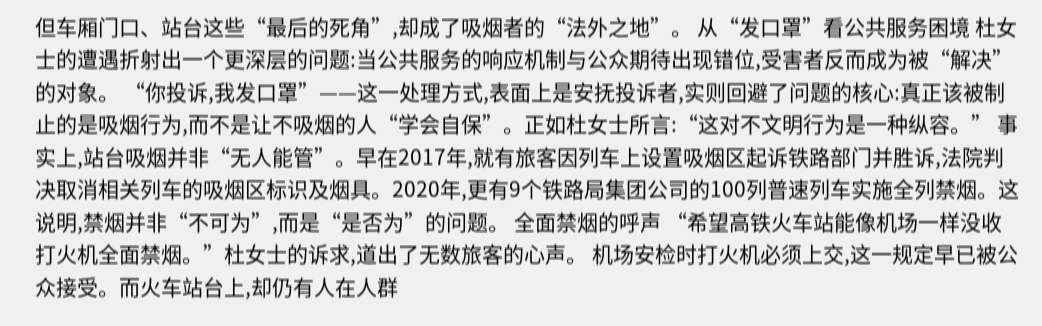但车厢门口、站台这些“最后的死角”,却成了吸烟者的“法外之地”。 从“发口罩”看公共服务困境 杜女士的遭遇折射出一个更深层的问题:当公共服务的响应机制与公众期待出现错位,受害者反而成为被“解决”的对象。 “你投诉,我发口罩”——这一处理方式,表面上是安抚投诉者,实则回避了问题的核心:真正该被制止的是吸烟行为,而不是让不吸烟的人“学会自保”。正如杜女士所言:“这对不文明行为是一种纵容。” 事实上,站台吸烟并非“无人能管”。早在2017年,就有旅客因列车上设置吸烟区起诉铁路部门并胜诉,法院判决取消相关列车的吸烟区标识及烟具。2020年,更有9个铁路局集团公司的100列普速列车实施全列禁烟。这说明,禁烟并非“不可为”,而是“是否为”的问题。 全面禁烟的呼声 “希望高铁火车站能像机场一样没收打火机全面禁烟。”杜女士的诉求,道出了无数旅客的心声。 机场安检时打火机必须上交,这一规定早已被公众接受。而火车站台上,却仍有人在人群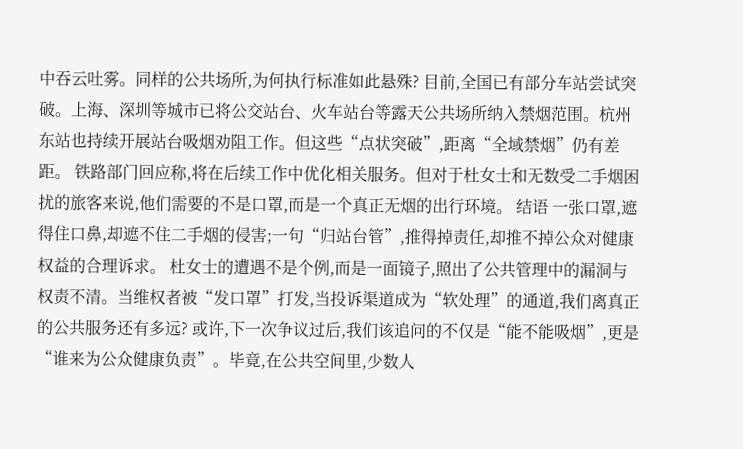中吞云吐雾。同样的公共场所,为何执行标准如此悬殊? 目前,全国已有部分车站尝试突破。上海、深圳等城市已将公交站台、火车站台等露天公共场所纳入禁烟范围。杭州东站也持续开展站台吸烟劝阻工作。但这些“点状突破”,距离“全域禁烟”仍有差距。 铁路部门回应称,将在后续工作中优化相关服务。但对于杜女士和无数受二手烟困扰的旅客来说,他们需要的不是口罩,而是一个真正无烟的出行环境。 结语 一张口罩,遮得住口鼻,却遮不住二手烟的侵害;一句“归站台管”,推得掉责任,却推不掉公众对健康权益的合理诉求。 杜女士的遭遇不是个例,而是一面镜子,照出了公共管理中的漏洞与权责不清。当维权者被“发口罩”打发,当投诉渠道成为“软处理”的通道,我们离真正的公共服务还有多远? 或许,下一次争议过后,我们该追问的不仅是“能不能吸烟”,更是“谁来为公众健康负责”。毕竟,在公共空间里,少数人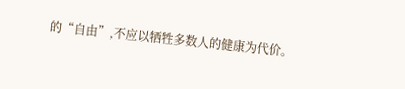的“自由”,不应以牺牲多数人的健康为代价。